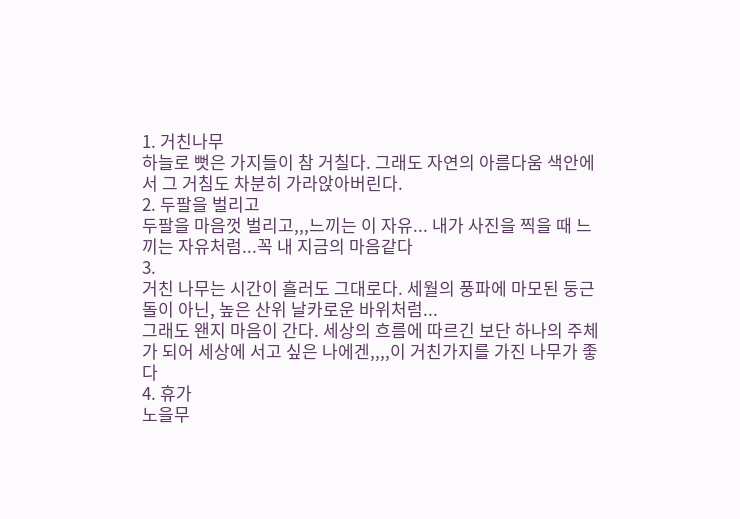1. 거친나무
하늘로 뻣은 가지들이 참 거칠다. 그래도 자연의 아름다움 색안에서 그 거침도 차분히 가라앉아버린다.
2. 두팔을 벌리고
두팔을 마음껏 벌리고,,,느끼는 이 자유... 내가 사진을 찍을 때 느끼는 자유처럼...꼭 내 지금의 마음같다
3.
거친 나무는 시간이 흘러도 그대로다. 세월의 풍파에 마모된 둥근돌이 아닌, 높은 산위 날카로운 바위처럼...
그래도 왠지 마음이 간다. 세상의 흐름에 따르긴 보단 하나의 주체가 되어 세상에 서고 싶은 나에겐,,,,이 거친가지를 가진 나무가 좋다
4. 휴가
노을무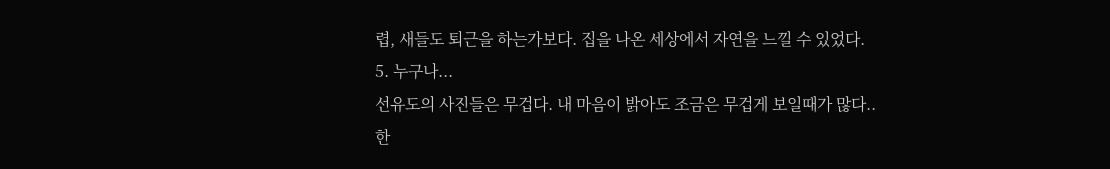렵, 새들도 퇴근을 하는가보다. 집을 나온 세상에서 자연을 느낄 수 있었다.
5. 누구나...
선유도의 사진들은 무겁다. 내 마음이 밝아도 조금은 무겁게 보일때가 많다..
한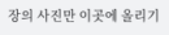장의 사진만 이곳에 올리기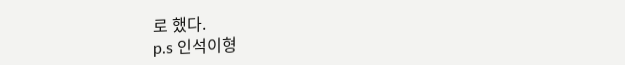로 했다.
p.s 인석이형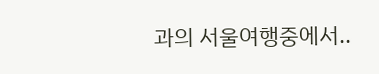과의 서울여행중에서..